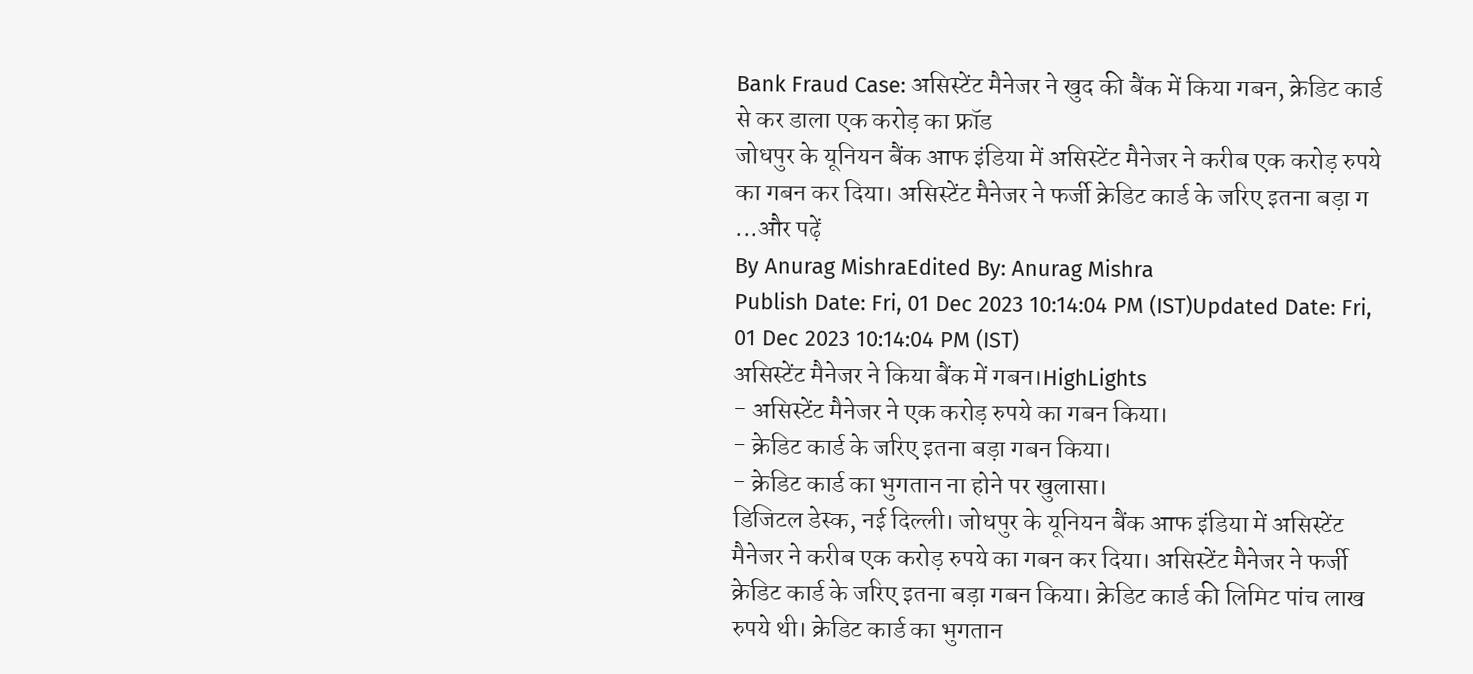Bank Fraud Case: असिस्टेंट मैनेजर ने खुद की बैंक में किया गबन, क्रेडिट कार्ड से कर डाला एक करोड़ का फ्रॉड
जोधपुर के यूनियन बैंक आफ इंडिया में असिस्टेंट मैनेजर ने करीब एक करोड़ रुपये का गबन कर दिया। असिस्टेंट मैनेजर ने फर्जी क्रेडिट कार्ड के जरिए इतना बड़ा ग ...और पढ़ें
By Anurag MishraEdited By: Anurag Mishra
Publish Date: Fri, 01 Dec 2023 10:14:04 PM (IST)Updated Date: Fri, 01 Dec 2023 10:14:04 PM (IST)
असिस्टेंट मैनेजर ने किया बैंक में गबन।HighLights
- असिस्टेंट मैनेजर ने एक करोड़ रुपये का गबन किया।
- क्रेडिट कार्ड के जरिए इतना बड़ा गबन किया।
- क्रेडिट कार्ड का भुगतान ना होने पर खुलासा।
डिजिटल डेस्क, नई दिल्ली। जोधपुर के यूनियन बैंक आफ इंडिया में असिस्टेंट मैनेजर ने करीब एक करोड़ रुपये का गबन कर दिया। असिस्टेंट मैनेजर ने फर्जी क्रेडिट कार्ड के जरिए इतना बड़ा गबन किया। क्रेडिट कार्ड की लिमिट पांच लाख रुपये थी। क्रेडिट कार्ड का भुगतान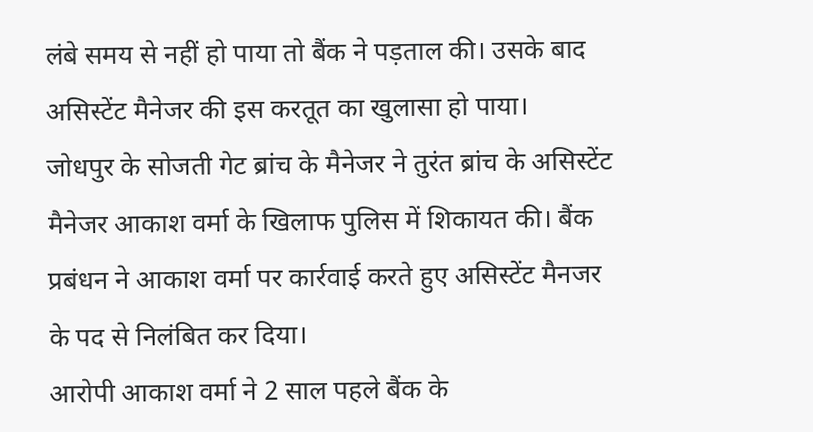लंबे समय से नहीं हो पाया तो बैंक ने पड़ताल की। उसके बाद असिस्टेंट मैनेजर की इस करतूत का खुलासा हो पाया।
जोधपुर के सोजती गेट ब्रांच के मैनेजर ने तुरंत ब्रांच के असिस्टेंट मैनेजर आकाश वर्मा के खिलाफ पुलिस में शिकायत की। बैंक प्रबंधन ने आकाश वर्मा पर कार्रवाई करते हुए असिस्टेंट मैनजर के पद से निलंबित कर दिया।
आरोपी आकाश वर्मा ने 2 साल पहले बैंक के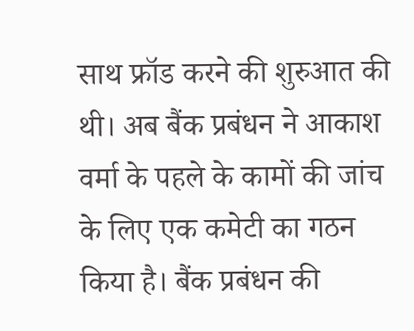साथ फ्रॉड करने की शुरुआत की थी। अब बैंक प्रबंधन ने आकाश वर्मा के पहले के कामों की जांच के लिए एक कमेटी का गठन किया है। बैंक प्रबंधन की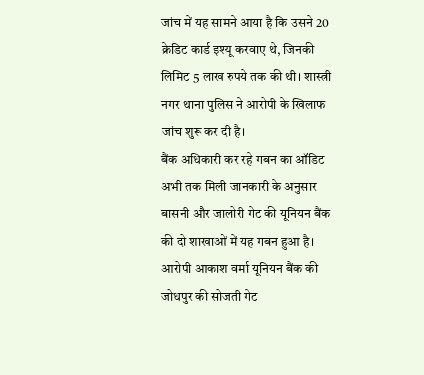जांच में यह सामने आया है कि उसने 20 क्रेडिट कार्ड इश्यू करवाए थे, जिनकी लिमिट 5 लाख रुपये तक की थी। शास्त्री नगर थाना पुलिस ने आरोपी के खिलाफ जांच शुरू कर दी है।
बैंक अधिकारी कर रहे गबन का ऑडिट
अभी तक मिली जानकारी के अनुसार बासनी और जालोरी गेट की यूनियन बैंक की दो शाखाओं में यह गबन हुआ है। आरोपी आकाश वर्मा यूनियन बैंक की जोधपुर की सोजती गेट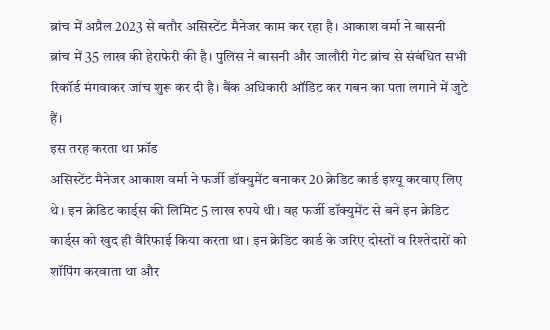ब्रांच में अप्रैल 2023 से बतौर असिस्टेंट मैनेजर काम कर रहा है। आकाश वर्मा ने बासनी ब्रांच में 35 लाख की हेराफेरी की है। पुलिस ने बासनी और जालौरी गेट ब्रांच से संबंधित सभी रिकॉर्ड मंगवाकर जांच शुरू कर दी है। बैंक अधिकारी ऑडिट कर गबन का पता लगाने में जुटे हैं।
इस तरह करता था फ्रॉड
असिस्टेंट मैनेजर आकाश वर्मा ने फर्जी डॉक्युमेंट बनाकर 20 क्रेडिट कार्ड इश्यू करवाए लिए थे। इन क्रेडिट कार्ड्स की लिमिट 5 लाख रुपये थी। वह फर्जी डॉक्युमेंट से बने इन क्रेडिट कार्ड्स को खुद ही वैरिफाई किया करता था। इन क्रेडिट कार्ड के जरिए दोस्तों व रिश्तेदारों को शॉपिंग करवाता था और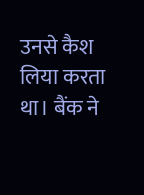उनसे कैश लिया करता था। बैंक ने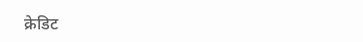क्रेडिट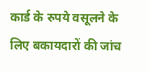कार्ड के रुपये वसूलने के लिए बकायदारों की जांच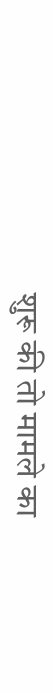शुरू की तो मामले का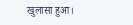खुलासा हुआ।